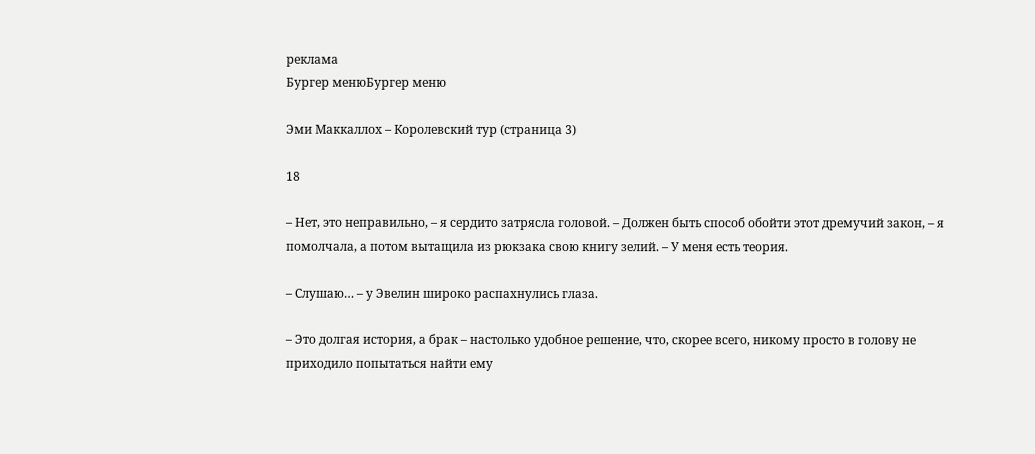реклама
Бургер менюБургер меню

Эми Маккаллох – Королевский тур (страница 3)

18

– Нет, это неправильно, – я сердито затрясла головой. – Должен быть способ обойти этот дремучий закон, – я помолчала, а потом вытащила из рюкзака свою книгу зелий. – У меня есть теория.

– Слушаю… – у Эвелин широко распахнулись глаза.

– Это долгая история, а брак – настолько удобное решение, что, скорее всего, никому просто в голову не приходило попытаться найти ему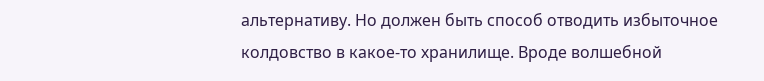альтернативу. Но должен быть способ отводить избыточное колдовство в какое-то хранилище. Вроде волшебной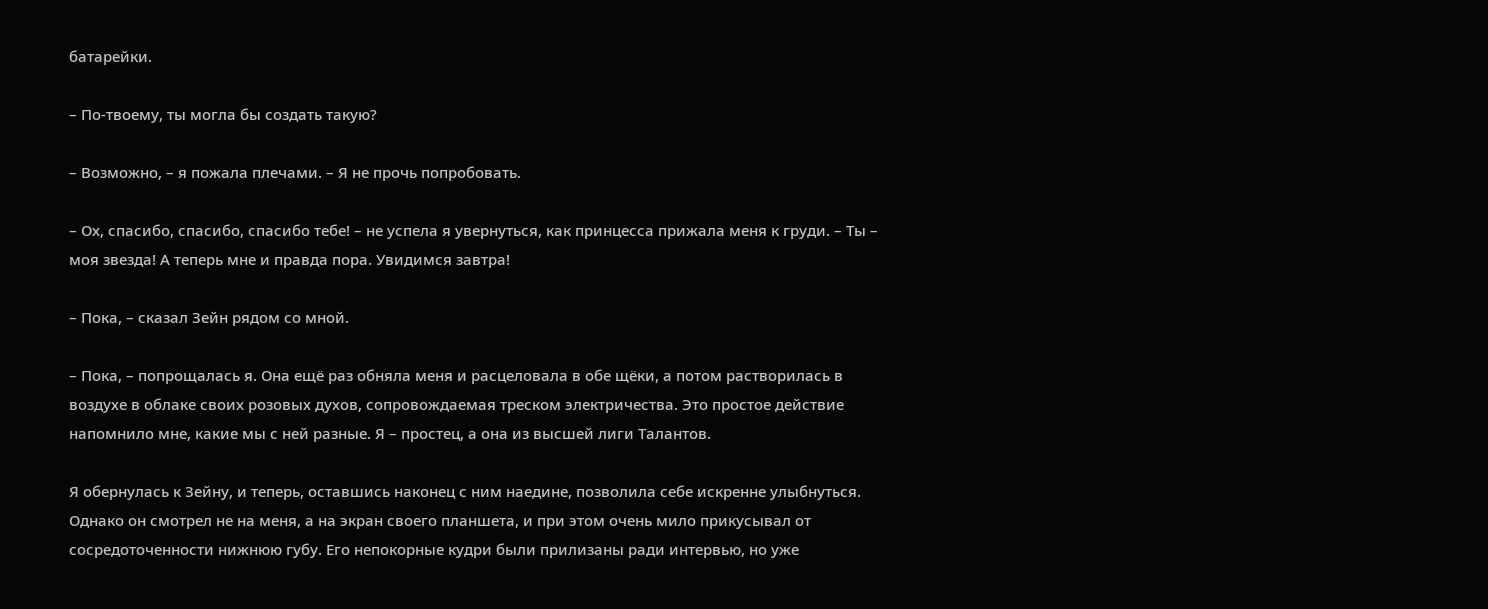батарейки.

– По-твоему, ты могла бы создать такую?

– Возможно, – я пожала плечами. – Я не прочь попробовать.

– Ох, спасибо, спасибо, спасибо тебе! – не успела я увернуться, как принцесса прижала меня к груди. – Ты – моя звезда! А теперь мне и правда пора. Увидимся завтра!

– Пока, – сказал Зейн рядом со мной.

– Пока, – попрощалась я. Она ещё раз обняла меня и расцеловала в обе щёки, а потом растворилась в воздухе в облаке своих розовых духов, сопровождаемая треском электричества. Это простое действие напомнило мне, какие мы с ней разные. Я – простец, а она из высшей лиги Талантов.

Я обернулась к Зейну, и теперь, оставшись наконец с ним наедине, позволила себе искренне улыбнуться. Однако он смотрел не на меня, а на экран своего планшета, и при этом очень мило прикусывал от сосредоточенности нижнюю губу. Его непокорные кудри были прилизаны ради интервью, но уже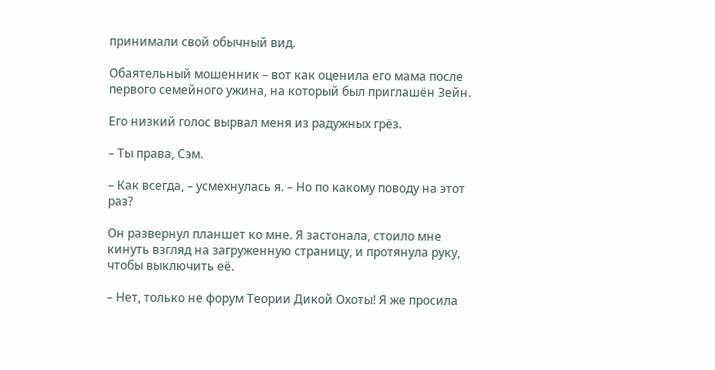принимали свой обычный вид.

Обаятельный мошенник – вот как оценила его мама после первого семейного ужина, на который был приглашён Зейн.

Его низкий голос вырвал меня из радужных грёз.

– Ты права, Сэм.

– Как всегда, – усмехнулась я. – Но по какому поводу на этот раз?

Он развернул планшет ко мне. Я застонала, стоило мне кинуть взгляд на загруженную страницу, и протянула руку, чтобы выключить её.

– Нет, только не форум Теории Дикой Охоты! Я же просила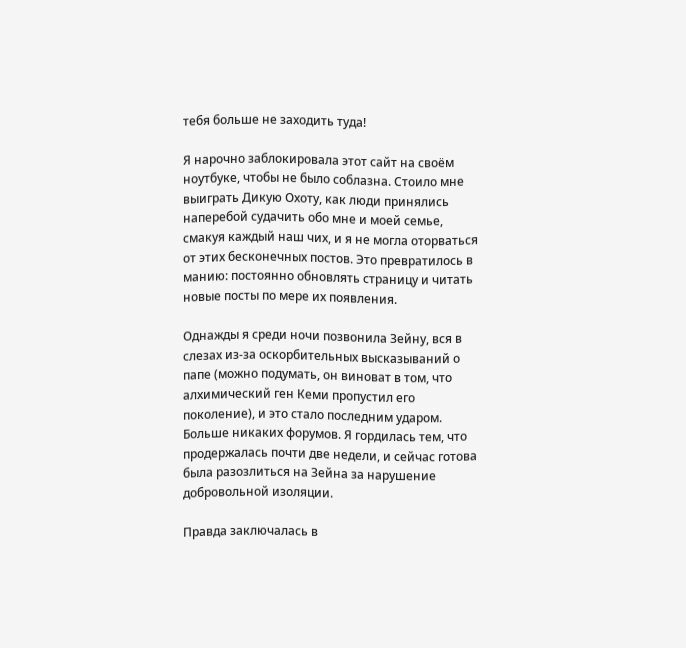тебя больше не заходить туда!

Я нарочно заблокировала этот сайт на своём ноутбуке, чтобы не было соблазна. Стоило мне выиграть Дикую Охоту, как люди принялись наперебой судачить обо мне и моей семье, смакуя каждый наш чих, и я не могла оторваться от этих бесконечных постов. Это превратилось в манию: постоянно обновлять страницу и читать новые посты по мере их появления.

Однажды я среди ночи позвонила Зейну, вся в слезах из-за оскорбительных высказываний о папе (можно подумать, он виноват в том, что алхимический ген Кеми пропустил его поколение), и это стало последним ударом. Больше никаких форумов. Я гордилась тем, что продержалась почти две недели, и сейчас готова была разозлиться на Зейна за нарушение добровольной изоляции.

Правда заключалась в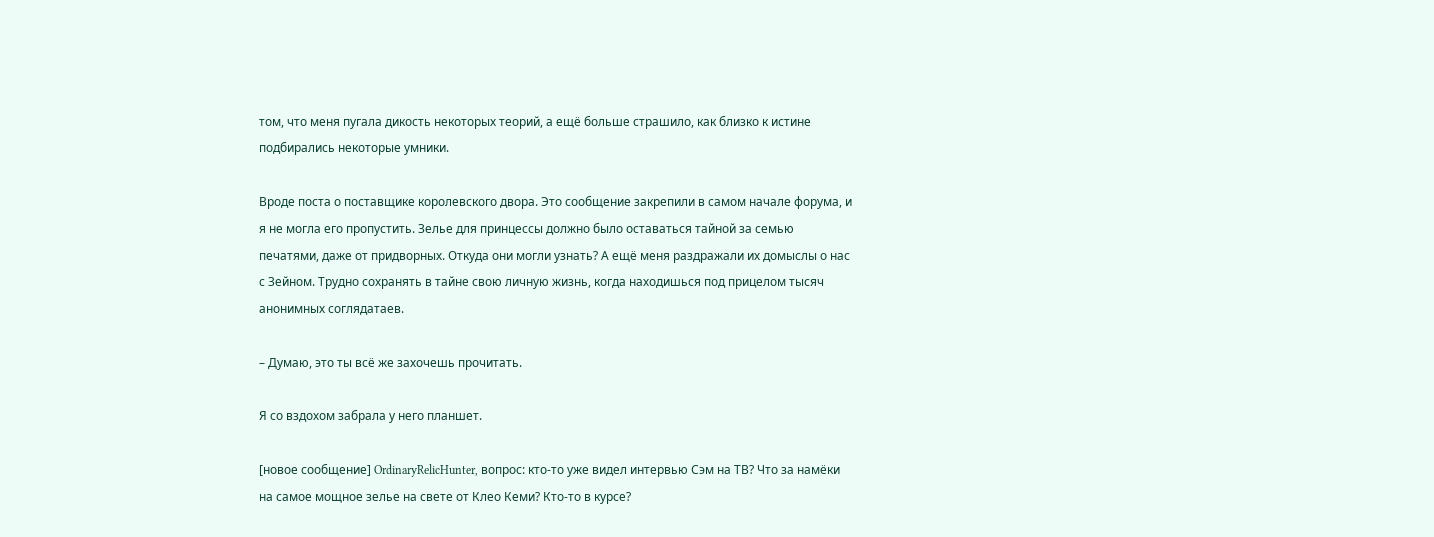том, что меня пугала дикость некоторых теорий, а ещё больше страшило, как близко к истине подбирались некоторые умники.

Вроде поста о поставщике королевского двора. Это сообщение закрепили в самом начале форума, и я не могла его пропустить. Зелье для принцессы должно было оставаться тайной за семью печатями, даже от придворных. Откуда они могли узнать? А ещё меня раздражали их домыслы о нас с Зейном. Трудно сохранять в тайне свою личную жизнь, когда находишься под прицелом тысяч анонимных соглядатаев.

– Думаю, это ты всё же захочешь прочитать.

Я со вздохом забрала у него планшет.

[новое сообщение] OrdinaryRelicHunter, вопрос: кто-то уже видел интервью Сэм на ТВ? Что за намёки на самое мощное зелье на свете от Клео Кеми? Кто-то в курсе?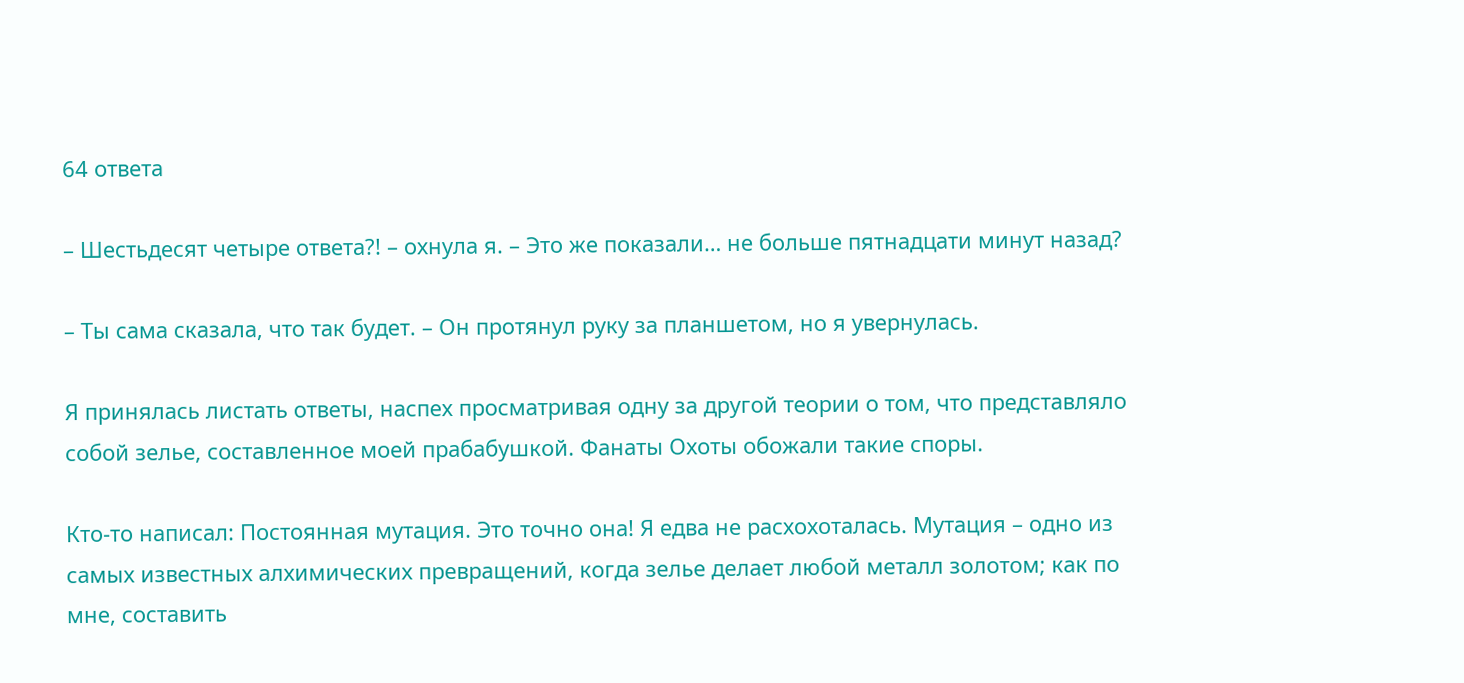64 ответа

– Шестьдесят четыре ответа?! – охнула я. – Это же показали… не больше пятнадцати минут назад?

– Ты сама сказала, что так будет. – Он протянул руку за планшетом, но я увернулась.

Я принялась листать ответы, наспех просматривая одну за другой теории о том, что представляло собой зелье, составленное моей прабабушкой. Фанаты Охоты обожали такие споры.

Кто-то написал: Постоянная мутация. Это точно она! Я едва не расхохоталась. Мутация – одно из самых известных алхимических превращений, когда зелье делает любой металл золотом; как по мне, составить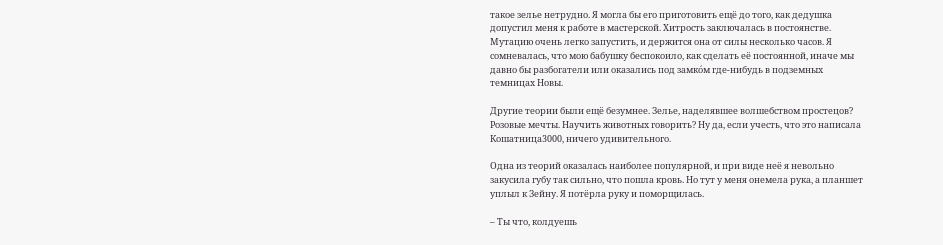такое зелье нетрудно. Я могла бы его приготовить ещё до того, как дедушка допустил меня к работе в мастерской. Хитрость заключалась в постоянстве. Мутацию очень легко запустить, и держится она от силы несколько часов. Я сомневалась, что мою бабушку беспокоило, как сделать её постоянной, иначе мы давно бы разбогатели или оказались под замко́м где-нибудь в подземных темницах Новы.

Другие теории были ещё безумнее. Зелье, наделявшее волшебством простецов? Розовые мечты. Научить животных говорить? Ну да, если учесть, что это написала Кошатница3000, ничего удивительного.

Одна из теорий оказалась наиболее популярной, и при виде неё я невольно закусила губу так сильно, что пошла кровь. Но тут у меня онемела рука, а планшет уплыл к Зейну. Я потёрла руку и поморщилась.

– Ты что, колдуешь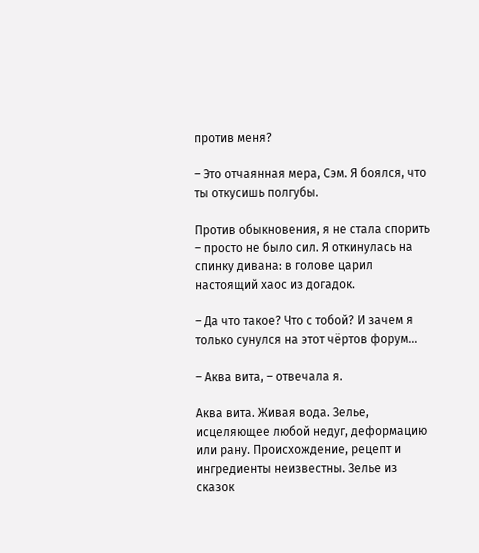против меня?

– Это отчаянная мера, Сэм. Я боялся, что ты откусишь полгубы.

Против обыкновения, я не стала спорить – просто не было сил. Я откинулась на спинку дивана: в голове царил настоящий хаос из догадок.

– Да что такое? Что с тобой? И зачем я только сунулся на этот чёртов форум…

– Аква вита, – отвечала я.

Аква вита. Живая вода. Зелье, исцеляющее любой недуг, деформацию или рану. Происхождение, рецепт и ингредиенты неизвестны. Зелье из сказок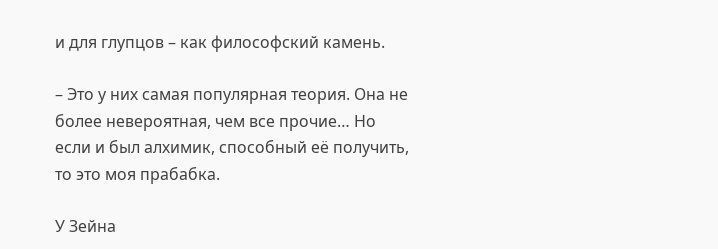и для глупцов – как философский камень.

– Это у них самая популярная теория. Она не более невероятная, чем все прочие… Но если и был алхимик, способный её получить, то это моя прабабка.

У Зейна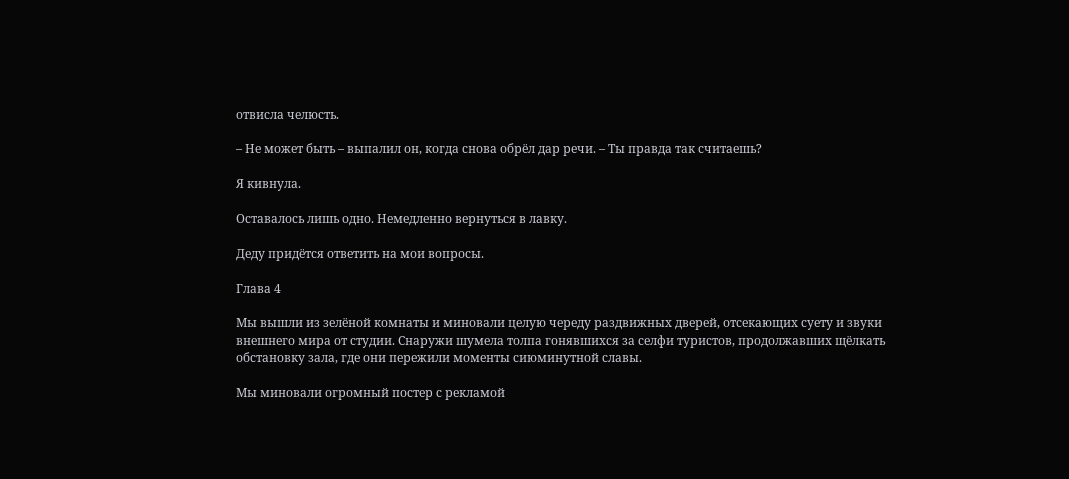отвисла челюсть.

– Не может быть – выпалил он, когда снова обрёл дар речи. – Ты правда так считаешь?

Я кивнула.

Оставалось лишь одно. Немедленно вернуться в лавку.

Деду придётся ответить на мои вопросы.

Глава 4

Мы вышли из зелёной комнаты и миновали целую череду раздвижных дверей, отсекающих суету и звуки внешнего мира от студии. Снаружи шумела толпа гонявшихся за селфи туристов, продолжавших щёлкать обстановку зала, где они пережили моменты сиюминутной славы.

Мы миновали огромный постер с рекламой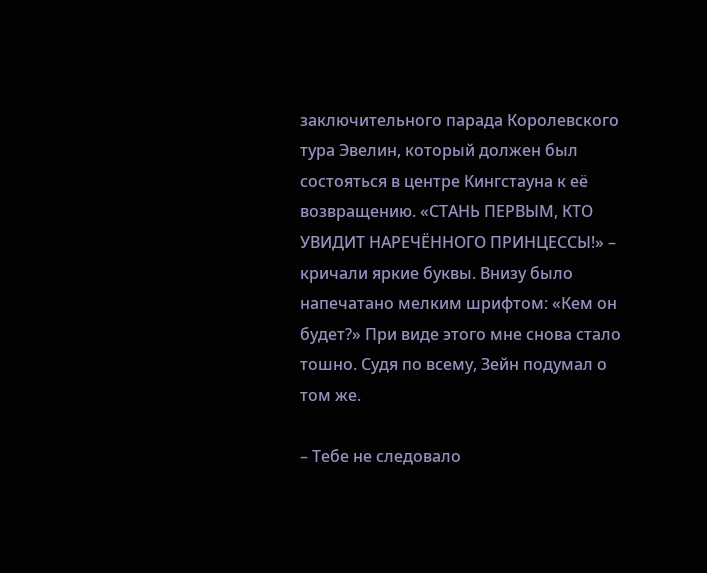заключительного парада Королевского тура Эвелин, который должен был состояться в центре Кингстауна к её возвращению. «СТАНЬ ПЕРВЫМ, КТО УВИДИТ НАРЕЧЁННОГО ПРИНЦЕССЫ!» – кричали яркие буквы. Внизу было напечатано мелким шрифтом: «Кем он будет?» При виде этого мне снова стало тошно. Судя по всему, Зейн подумал о том же.

– Тебе не следовало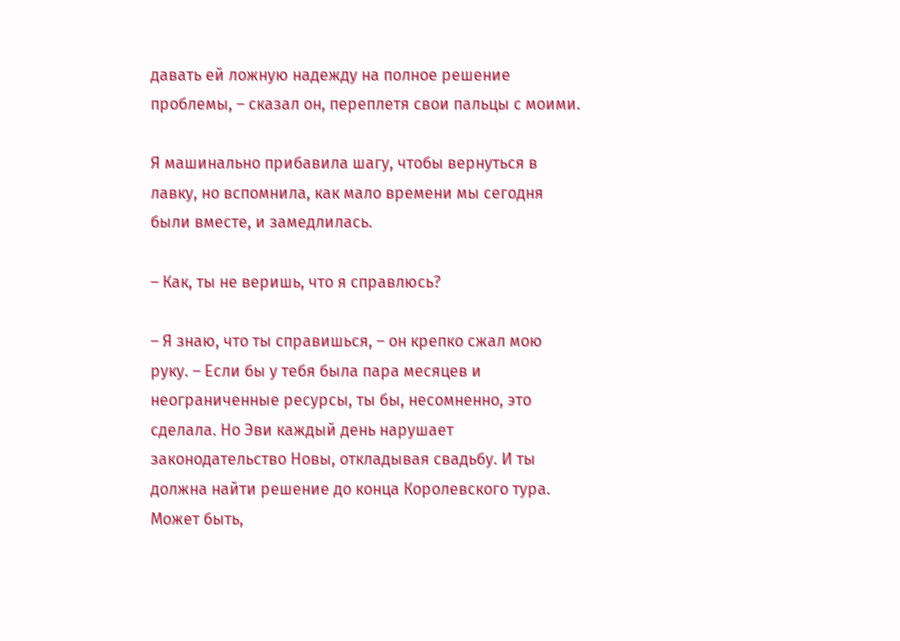давать ей ложную надежду на полное решение проблемы, – сказал он, переплетя свои пальцы с моими.

Я машинально прибавила шагу, чтобы вернуться в лавку, но вспомнила, как мало времени мы сегодня были вместе, и замедлилась.

– Как, ты не веришь, что я справлюсь?

– Я знаю, что ты справишься, – он крепко сжал мою руку. – Если бы у тебя была пара месяцев и неограниченные ресурсы, ты бы, несомненно, это сделала. Но Эви каждый день нарушает законодательство Новы, откладывая свадьбу. И ты должна найти решение до конца Королевского тура. Может быть,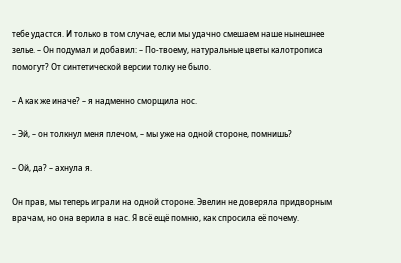тебе удастся. И только в том случае, если мы удачно смешаем наше нынешнее зелье. – Он подумал и добавил: – По-твоему, натуральные цветы калотрописа помогут? От синтетической версии толку не было.

– А как же иначе? – я надменно сморщила нос.

– Эй, – он толкнул меня плечом, – мы уже на одной стороне, помнишь?

– Ой, да? – ахнула я.

Он прав, мы теперь играли на одной стороне. Эвелин не доверяла придворным врачам, но она верила в нас. Я всё ещё помню, как спросила её почему.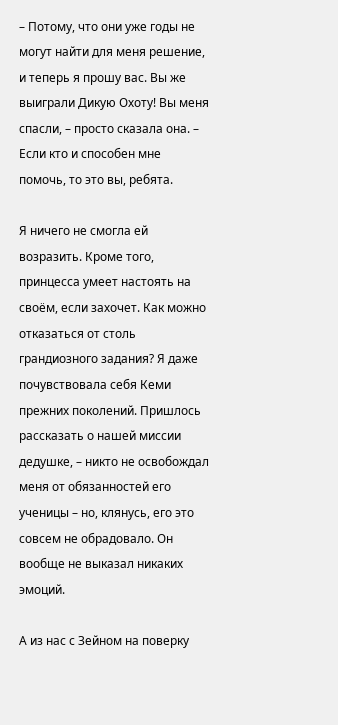– Потому, что они уже годы не могут найти для меня решение, и теперь я прошу вас. Вы же выиграли Дикую Охоту! Вы меня спасли, – просто сказала она. – Если кто и способен мне помочь, то это вы, ребята.

Я ничего не смогла ей возразить. Кроме того, принцесса умеет настоять на своём, если захочет. Как можно отказаться от столь грандиозного задания? Я даже почувствовала себя Кеми прежних поколений. Пришлось рассказать о нашей миссии дедушке, – никто не освобождал меня от обязанностей его ученицы – но, клянусь, его это совсем не обрадовало. Он вообще не выказал никаких эмоций.

А из нас с Зейном на поверку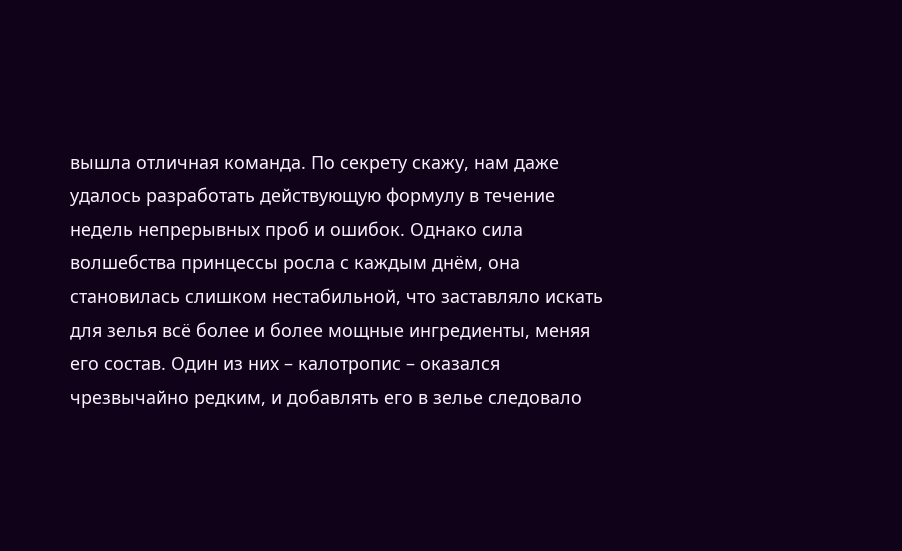вышла отличная команда. По секрету скажу, нам даже удалось разработать действующую формулу в течение недель непрерывных проб и ошибок. Однако сила волшебства принцессы росла с каждым днём, она становилась слишком нестабильной, что заставляло искать для зелья всё более и более мощные ингредиенты, меняя его состав. Один из них – калотропис – оказался чрезвычайно редким, и добавлять его в зелье следовало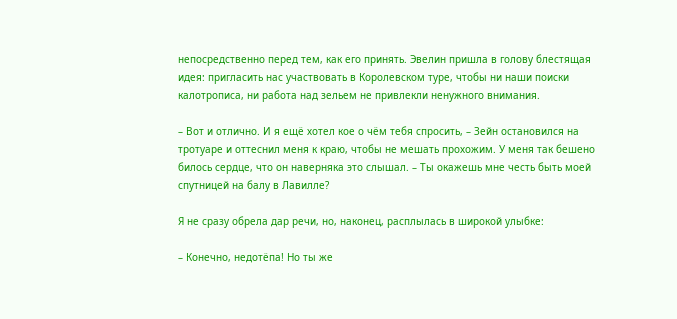непосредственно перед тем, как его принять. Эвелин пришла в голову блестящая идея: пригласить нас участвовать в Королевском туре, чтобы ни наши поиски калотрописа, ни работа над зельем не привлекли ненужного внимания.

– Вот и отлично. И я ещё хотел кое о чём тебя спросить, – Зейн остановился на тротуаре и оттеснил меня к краю, чтобы не мешать прохожим. У меня так бешено билось сердце, что он наверняка это слышал. – Ты окажешь мне честь быть моей спутницей на балу в Лавилле?

Я не сразу обрела дар речи, но, наконец, расплылась в широкой улыбке:

– Конечно, недотёпа! Но ты же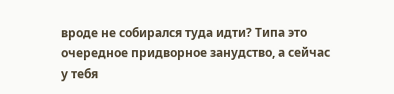вроде не собирался туда идти? Типа это очередное придворное занудство, а сейчас у тебя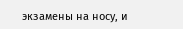экзамены на носу, и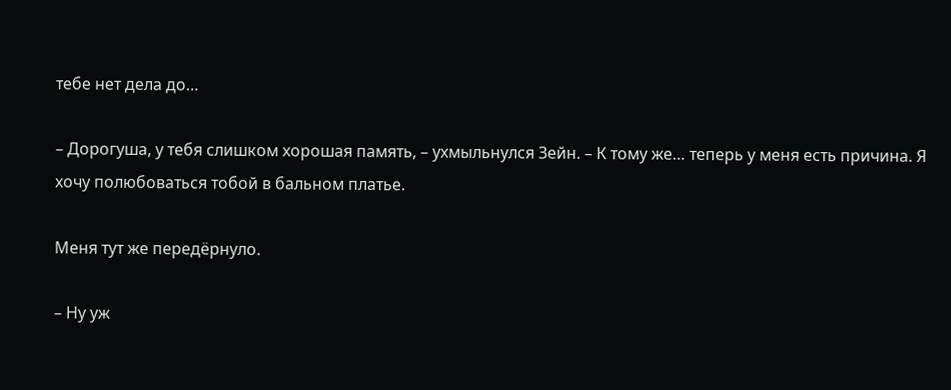тебе нет дела до…

– Дорогуша, у тебя слишком хорошая память, – ухмыльнулся Зейн. – К тому же… теперь у меня есть причина. Я хочу полюбоваться тобой в бальном платье.

Меня тут же передёрнуло.

– Ну уж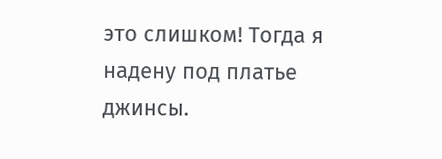это слишком! Тогда я надену под платье джинсы.